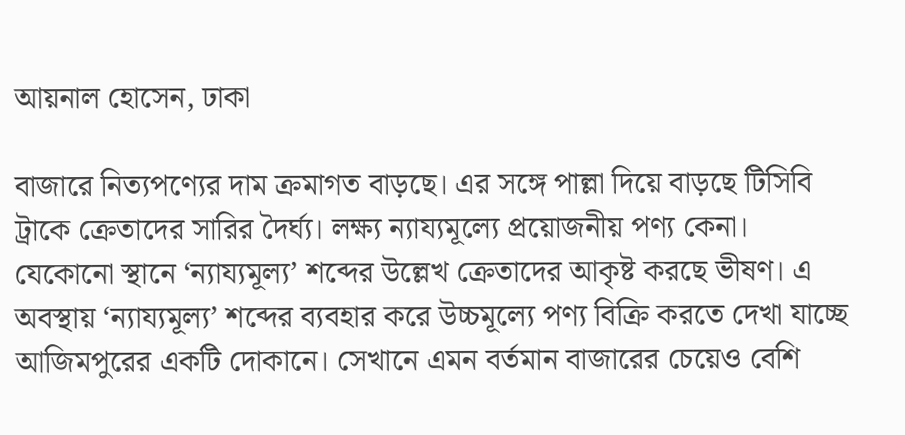আয়নাল হোসেন, ঢাকা

বাজারে নিত্যপণ্যের দাম ক্রমাগত বাড়ছে। এর সঙ্গে পাল্লা দিয়ে বাড়ছে টিসিবি ট্রাকে ক্রেতাদের সারির দৈর্ঘ্য। লক্ষ্য ন্যায্যমূল্যে প্রয়োজনীয় পণ্য কেনা। যেকোনো স্থানে ‘ন্যায্যমূল্য’ শব্দের উল্লেখ ক্রেতাদের আকৃষ্ট করছে ভীষণ। এ অবস্থায় ‘ন্যায্যমূল্য’ শব্দের ব্যবহার করে উচ্চমূল্যে পণ্য বিক্রি করতে দেখা যাচ্ছে আজিমপুরের একটি দোকানে। সেখানে এমন বর্তমান বাজারের চেয়েও বেশি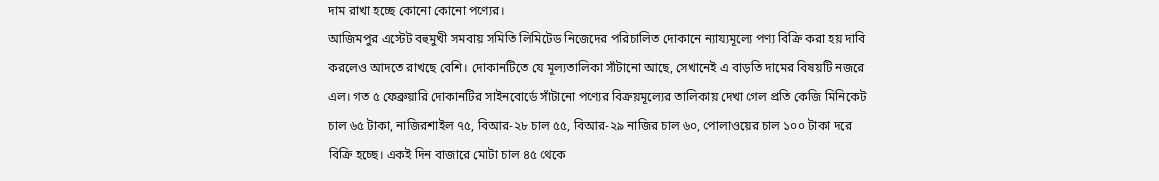দাম রাখা হচ্ছে কোনো কোনো পণ্যের।
আজিমপুর এস্টেট বহুমুখী সমবায় সমিতি লিমিটেড নিজেদের পরিচালিত দোকানে ন্যায্যমূল্যে পণ্য বিক্রি করা হয় দাবি করলেও আদতে রাখছে বেশি। দোকানটিতে যে মূল্যতালিকা সাঁটানো আছে, সেখানেই এ বাড়তি দামের বিষয়টি নজরে এল। গত ৫ ফেব্রুয়ারি দোকানটির সাইনবোর্ডে সাঁটানো পণ্যের বিক্রয়মূল্যের তালিকায় দেখা গেল প্রতি কেজি মিনিকেট চাল ৬৫ টাকা, নাজিরশাইল ৭৫, বিআর-২৮ চাল ৫৫, বিআর-২৯ নাজির চাল ৬০, পোলাওয়ের চাল ১০০ টাকা দরে বিক্রি হচ্ছে। একই দিন বাজারে মোটা চাল ৪৫ থেকে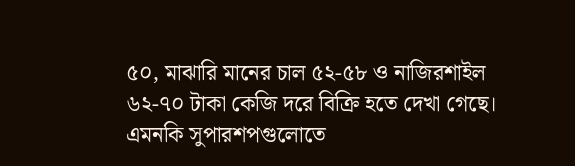৫০, মাঝারি মানের চাল ৫২-৫৮ ও নাজিরশাইল ৬২-৭০ টাকা কেজি দরে বিক্রি হতে দেখা গেছে। এমনকি সুপারশপগুলোতে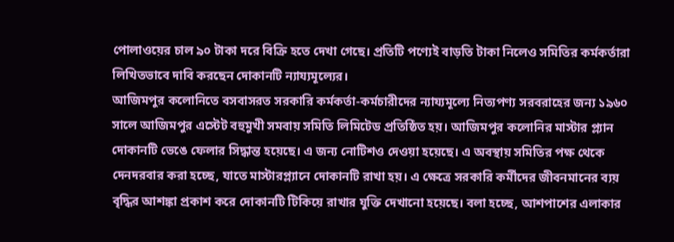পোলাওয়ের চাল ৯০ টাকা দরে বিক্রি হতে দেখা গেছে। প্রতিটি পণ্যেই বাড়তি টাকা নিলেও সমিতির কর্মকর্তারা লিখিতভাবে দাবি করছেন দোকানটি ন্যায্যমূল্যের।
আজিমপুর কলোনিতে বসবাসরত সরকারি কর্মকর্তা-কর্মচারীদের ন্যায্যমূল্যে নিত্যপণ্য সরবরাহের জন্য ১৯৬০ সালে আজিমপুর এস্টেট বহুমুখী সমবায় সমিতি লিমিটেড প্রতিষ্ঠিত হয়। আজিমপুর কলোনির মাস্টার প্ল্যান দোকানটি ভেঙে ফেলার সিদ্ধান্ত হয়েছে। এ জন্য নোটিশও দেওয়া হয়েছে। এ অবস্থায় সমিতির পক্ষ থেকে দেনদরবার করা হচ্ছে, যাতে মাস্টারপ্ল্যানে দোকানটি রাখা হয়। এ ক্ষেত্রে সরকারি কর্মীদের জীবনমানের ব্যয় বৃদ্ধির আশঙ্কা প্রকাশ করে দোকানটি টিকিয়ে রাখার যুক্তি দেখানো হয়েছে। বলা হচ্ছে, আশপাশের এলাকার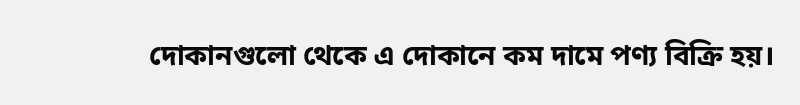দোকানগুলো থেকে এ দোকানে কম দামে পণ্য বিক্রি হয়।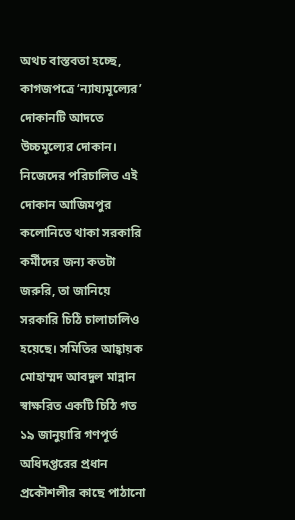অথচ বাস্তবতা হচ্ছে, কাগজপত্রে ‘ন্যায্যমূল্যের’ দোকানটি আদতে উচ্চমূল্যের দোকান।
নিজেদের পরিচালিত এই দোকান আজিমপুর কলোনিতে থাকা সরকারি কর্মীদের জন্য কতটা জরুরি, তা জানিয়ে সরকারি চিঠি চালাচালিও হয়েছে। সমিতির আহ্বায়ক মোহাম্মদ আবদুল মান্নান স্বাক্ষরিত একটি চিঠি গত ১৯ জানুয়ারি গণপূর্ত অধিদপ্তরের প্রধান প্রকৌশলীর কাছে পাঠানো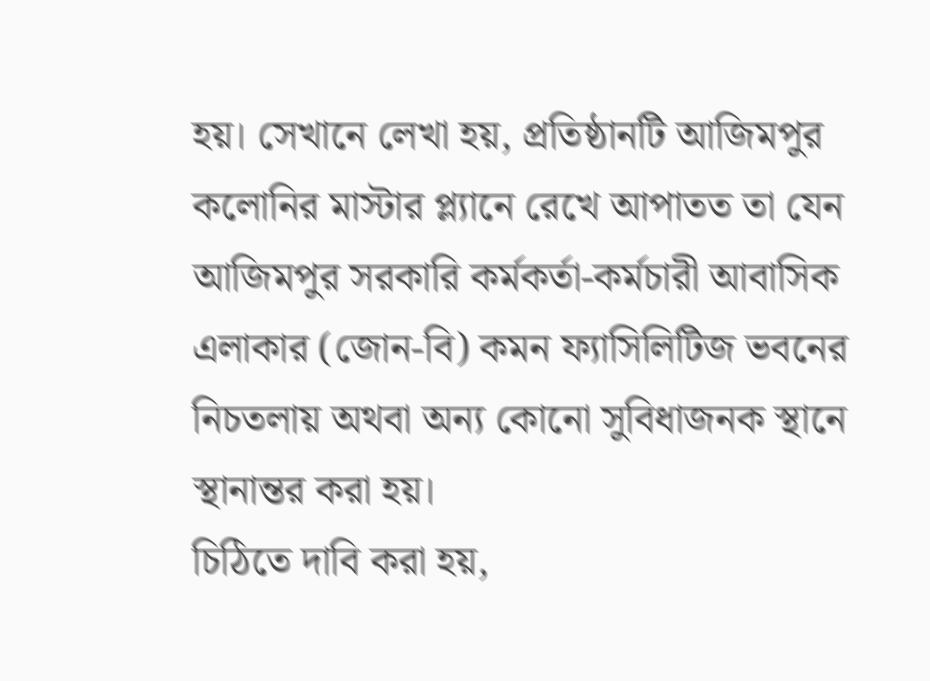হয়। সেখানে লেখা হয়, প্রতিষ্ঠানটি আজিমপুর কলোনির মাস্টার প্ল্যানে রেখে আপাতত তা যেন আজিমপুর সরকারি কর্মকর্তা-কর্মচারী আবাসিক এলাকার (জোন-বি) কমন ফ্যাসিলিটিজ ভবনের নিচতলায় অথবা অন্য কোনো সুবিধাজনক স্থানে স্থানান্তর করা হয়।
চিঠিতে দাবি করা হয়,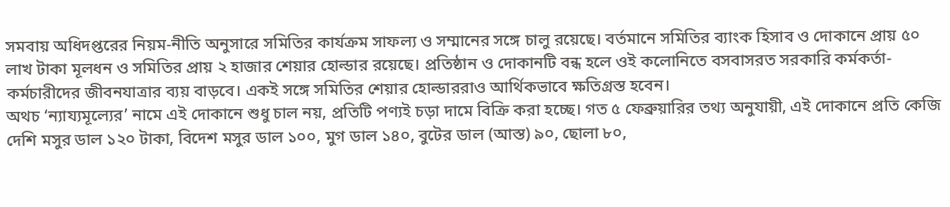সমবায় অধিদপ্তরের নিয়ম-নীতি অনুসারে সমিতির কার্যক্রম সাফল্য ও সম্মানের সঙ্গে চালু রয়েছে। বর্তমানে সমিতির ব্যাংক হিসাব ও দোকানে প্রায় ৫০ লাখ টাকা মূলধন ও সমিতির প্রায় ২ হাজার শেয়ার হোল্ডার রয়েছে। প্রতিষ্ঠান ও দোকানটি বন্ধ হলে ওই কলোনিতে বসবাসরত সরকারি কর্মকর্তা-কর্মচারীদের জীবনযাত্রার ব্যয় বাড়বে। একই সঙ্গে সমিতির শেয়ার হোল্ডাররাও আর্থিকভাবে ক্ষতিগ্রস্ত হবেন।
অথচ ‘ন্যায্যমূল্যের’ নামে এই দোকানে শুধু চাল নয়, প্রতিটি পণ্যই চড়া দামে বিক্রি করা হচ্ছে। গত ৫ ফেব্রুয়ারির তথ্য অনুযায়ী, এই দোকানে প্রতি কেজি দেশি মসুর ডাল ১২০ টাকা, বিদেশ মসুর ডাল ১০০, মুগ ডাল ১৪০, বুটের ডাল (আস্ত) ৯০, ছোলা ৮০,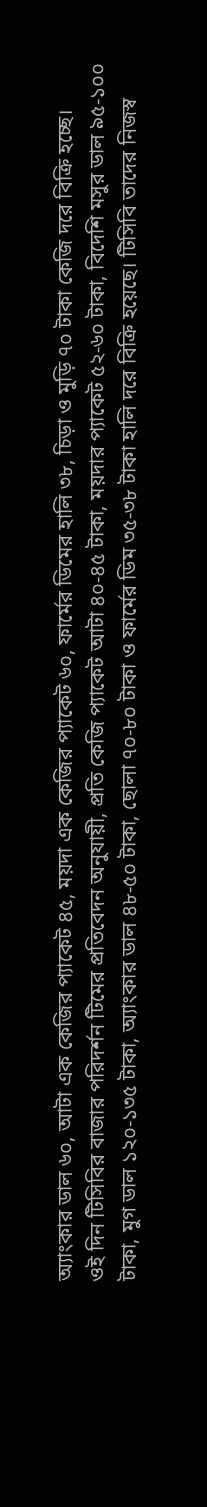অ্যাংকার ডাল ৬০, আটা এক কেজির প্যাকেট ৪৫, ময়দা এক কেজির প্যাকেট ৬০, ফার্মের ডিমের হালি ৩৮, চিড়া ও মুড়ি ৭০ টাকা কেজি দরে বিক্রি হচ্ছে।
ওই দিন টিসিবির বাজার পরিদর্শন টিমের প্রতিবেদন অনুযায়ী, প্রতি কেজি প্যাকেট আটা ৪০-৪৫ টাকা, ময়দার প্যাকেট ৫২-৬০ টাকা, বিদেশি মসুর ডাল ৯৫-১০০ টাকা, মুগ ডাল ১২০-১৩৫ টাকা, অ্যাংকার ডাল ৪৮-৫০ টাকা, ছোলা ৭০-৮০ টাকা ও ফার্মের ডিম ৩৫-৩৮ টাকা হালি দরে বিক্রি হয়েছে। টিসিবি তাদের নিজস্ব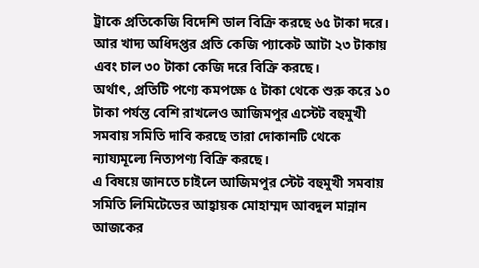ট্রাকে প্রতিকেজি বিদেশি ডাল বিক্রি করছে ৬৫ টাকা দরে। আর খাদ্য অধিদপ্তর প্রতি কেজি প্যাকেট আটা ২৩ টাকায় এবং চাল ৩০ টাকা কেজি দরে বিক্রি করছে।
অর্থাৎ, প্রতিটি পণ্যে কমপক্ষে ৫ টাকা থেকে শুরু করে ১০ টাকা পর্যন্ত বেশি রাখলেও আজিমপুর এস্টেট বহুমুখী সমবায় সমিতি দাবি করছে তারা দোকানটি থেকে ন্যায্যমূল্যে নিত্যপণ্য বিক্রি করছে।
এ বিষয়ে জানতে চাইলে আজিমপুর স্টেট বহুমুখী সমবায় সমিতি লিমিটেডের আহ্বায়ক মোহাম্মদ আবদুল মান্নান আজকের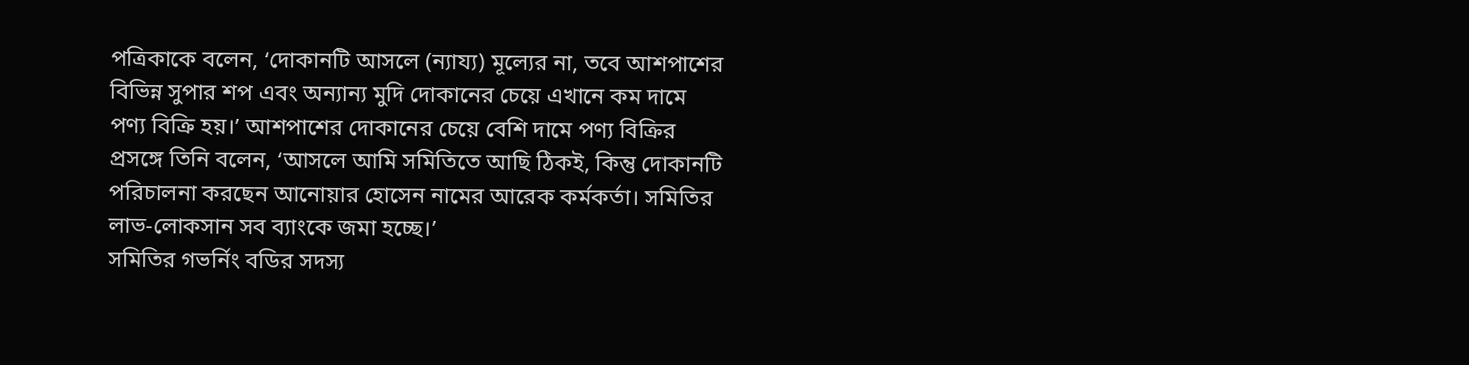পত্রিকাকে বলেন, ‘দোকানটি আসলে (ন্যায্য) মূল্যের না, তবে আশপাশের বিভিন্ন সুপার শপ এবং অন্যান্য মুদি দোকানের চেয়ে এখানে কম দামে পণ্য বিক্রি হয়।’ আশপাশের দোকানের চেয়ে বেশি দামে পণ্য বিক্রির প্রসঙ্গে তিনি বলেন, ‘আসলে আমি সমিতিতে আছি ঠিকই, কিন্তু দোকানটি পরিচালনা করছেন আনোয়ার হোসেন নামের আরেক কর্মকর্তা। সমিতির লাভ-লোকসান সব ব্যাংকে জমা হচ্ছে।’
সমিতির গভর্নিং বডির সদস্য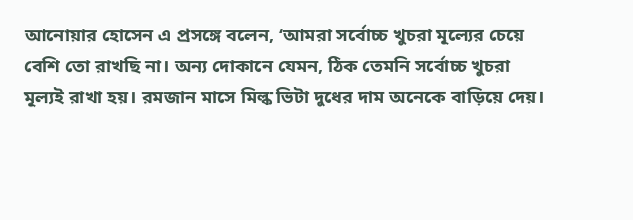আনোয়ার হোসেন এ প্রসঙ্গে বলেন, ‘আমরা সর্বোচ্চ খুচরা মূল্যের চেয়ে বেশি তো রাখছি না। অন্য দোকানে যেমন, ঠিক তেমনি সর্বোচ্চ খুচরা মূল্যই রাখা হয়। রমজান মাসে মিল্ক ভিটা দুধের দাম অনেকে বাড়িয়ে দেয়।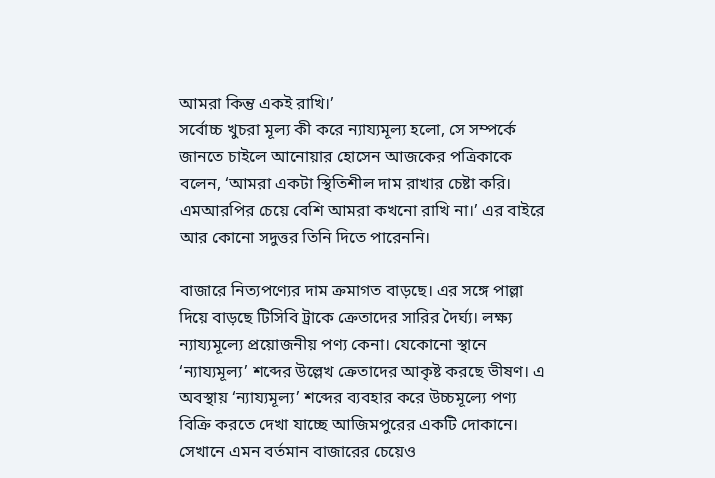আমরা কিন্তু একই রাখি।’
সর্বোচ্চ খুচরা মূল্য কী করে ন্যায্যমূল্য হলো, সে সম্পর্কে জানতে চাইলে আনোয়ার হোসেন আজকের পত্রিকাকে বলেন, ‘আমরা একটা স্থিতিশীল দাম রাখার চেষ্টা করি। এমআরপির চেয়ে বেশি আমরা কখনো রাখি না।’ এর বাইরে আর কোনো সদুত্তর তিনি দিতে পারেননি।

বাজারে নিত্যপণ্যের দাম ক্রমাগত বাড়ছে। এর সঙ্গে পাল্লা দিয়ে বাড়ছে টিসিবি ট্রাকে ক্রেতাদের সারির দৈর্ঘ্য। লক্ষ্য ন্যায্যমূল্যে প্রয়োজনীয় পণ্য কেনা। যেকোনো স্থানে ‘ন্যায্যমূল্য’ শব্দের উল্লেখ ক্রেতাদের আকৃষ্ট করছে ভীষণ। এ অবস্থায় ‘ন্যায্যমূল্য’ শব্দের ব্যবহার করে উচ্চমূল্যে পণ্য বিক্রি করতে দেখা যাচ্ছে আজিমপুরের একটি দোকানে। সেখানে এমন বর্তমান বাজারের চেয়েও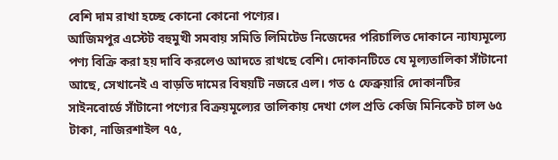বেশি দাম রাখা হচ্ছে কোনো কোনো পণ্যের।
আজিমপুর এস্টেট বহুমুখী সমবায় সমিতি লিমিটেড নিজেদের পরিচালিত দোকানে ন্যায্যমূল্যে পণ্য বিক্রি করা হয় দাবি করলেও আদতে রাখছে বেশি। দোকানটিতে যে মূল্যতালিকা সাঁটানো আছে, সেখানেই এ বাড়তি দামের বিষয়টি নজরে এল। গত ৫ ফেব্রুয়ারি দোকানটির সাইনবোর্ডে সাঁটানো পণ্যের বিক্রয়মূল্যের তালিকায় দেখা গেল প্রতি কেজি মিনিকেট চাল ৬৫ টাকা, নাজিরশাইল ৭৫,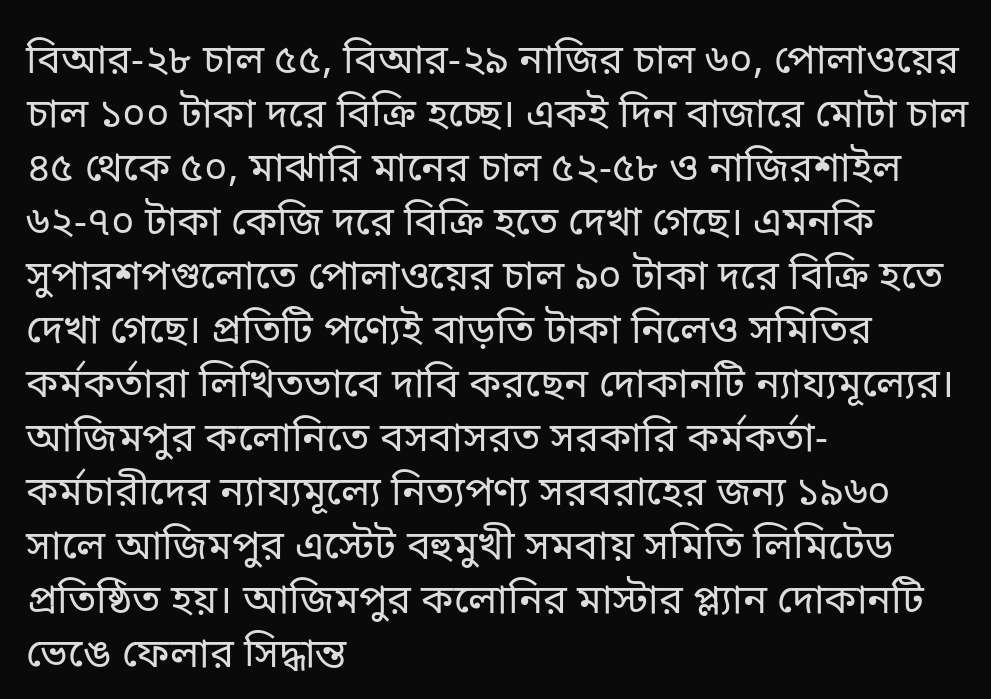বিআর-২৮ চাল ৫৫, বিআর-২৯ নাজির চাল ৬০, পোলাওয়ের চাল ১০০ টাকা দরে বিক্রি হচ্ছে। একই দিন বাজারে মোটা চাল ৪৫ থেকে ৫০, মাঝারি মানের চাল ৫২-৫৮ ও নাজিরশাইল ৬২-৭০ টাকা কেজি দরে বিক্রি হতে দেখা গেছে। এমনকি সুপারশপগুলোতে পোলাওয়ের চাল ৯০ টাকা দরে বিক্রি হতে দেখা গেছে। প্রতিটি পণ্যেই বাড়তি টাকা নিলেও সমিতির কর্মকর্তারা লিখিতভাবে দাবি করছেন দোকানটি ন্যায্যমূল্যের।
আজিমপুর কলোনিতে বসবাসরত সরকারি কর্মকর্তা-কর্মচারীদের ন্যায্যমূল্যে নিত্যপণ্য সরবরাহের জন্য ১৯৬০ সালে আজিমপুর এস্টেট বহুমুখী সমবায় সমিতি লিমিটেড প্রতিষ্ঠিত হয়। আজিমপুর কলোনির মাস্টার প্ল্যান দোকানটি ভেঙে ফেলার সিদ্ধান্ত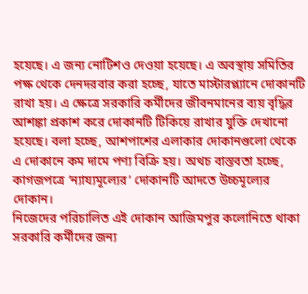হয়েছে। এ জন্য নোটিশও দেওয়া হয়েছে। এ অবস্থায় সমিতির পক্ষ থেকে দেনদরবার করা হচ্ছে, যাতে মাস্টারপ্ল্যানে দোকানটি রাখা হয়। এ ক্ষেত্রে সরকারি কর্মীদের জীবনমানের ব্যয় বৃদ্ধির আশঙ্কা প্রকাশ করে দোকানটি টিকিয়ে রাখার যুক্তি দেখানো হয়েছে। বলা হচ্ছে, আশপাশের এলাকার দোকানগুলো থেকে এ দোকানে কম দামে পণ্য বিক্রি হয়। অথচ বাস্তবতা হচ্ছে, কাগজপত্রে ‘ন্যায্যমূল্যের’ দোকানটি আদতে উচ্চমূল্যের দোকান।
নিজেদের পরিচালিত এই দোকান আজিমপুর কলোনিতে থাকা সরকারি কর্মীদের জন্য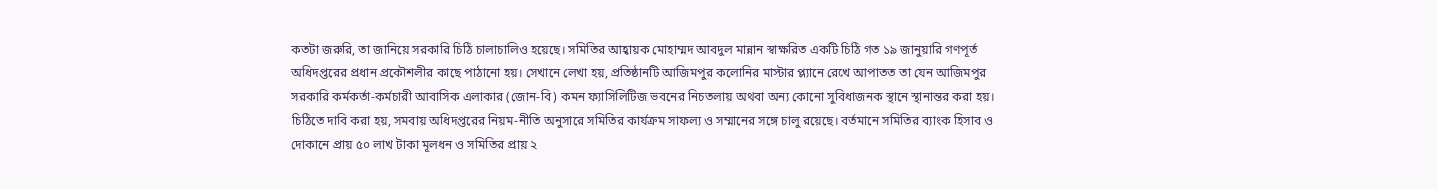কতটা জরুরি, তা জানিয়ে সরকারি চিঠি চালাচালিও হয়েছে। সমিতির আহ্বায়ক মোহাম্মদ আবদুল মান্নান স্বাক্ষরিত একটি চিঠি গত ১৯ জানুয়ারি গণপূর্ত অধিদপ্তরের প্রধান প্রকৌশলীর কাছে পাঠানো হয়। সেখানে লেখা হয়, প্রতিষ্ঠানটি আজিমপুর কলোনির মাস্টার প্ল্যানে রেখে আপাতত তা যেন আজিমপুর সরকারি কর্মকর্তা-কর্মচারী আবাসিক এলাকার (জোন-বি) কমন ফ্যাসিলিটিজ ভবনের নিচতলায় অথবা অন্য কোনো সুবিধাজনক স্থানে স্থানান্তর করা হয়।
চিঠিতে দাবি করা হয়, সমবায় অধিদপ্তরের নিয়ম-নীতি অনুসারে সমিতির কার্যক্রম সাফল্য ও সম্মানের সঙ্গে চালু রয়েছে। বর্তমানে সমিতির ব্যাংক হিসাব ও দোকানে প্রায় ৫০ লাখ টাকা মূলধন ও সমিতির প্রায় ২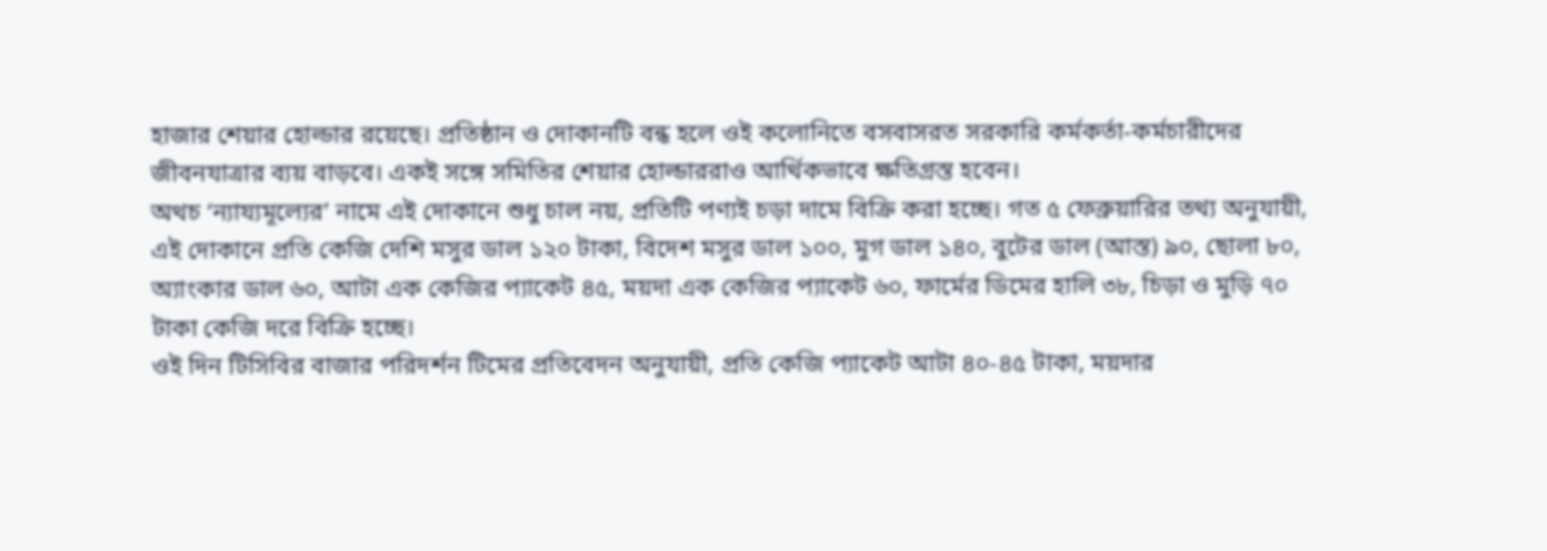হাজার শেয়ার হোল্ডার রয়েছে। প্রতিষ্ঠান ও দোকানটি বন্ধ হলে ওই কলোনিতে বসবাসরত সরকারি কর্মকর্তা-কর্মচারীদের জীবনযাত্রার ব্যয় বাড়বে। একই সঙ্গে সমিতির শেয়ার হোল্ডাররাও আর্থিকভাবে ক্ষতিগ্রস্ত হবেন।
অথচ ‘ন্যায্যমূল্যের’ নামে এই দোকানে শুধু চাল নয়, প্রতিটি পণ্যই চড়া দামে বিক্রি করা হচ্ছে। গত ৫ ফেব্রুয়ারির তথ্য অনুযায়ী, এই দোকানে প্রতি কেজি দেশি মসুর ডাল ১২০ টাকা, বিদেশ মসুর ডাল ১০০, মুগ ডাল ১৪০, বুটের ডাল (আস্ত) ৯০, ছোলা ৮০, অ্যাংকার ডাল ৬০, আটা এক কেজির প্যাকেট ৪৫, ময়দা এক কেজির প্যাকেট ৬০, ফার্মের ডিমের হালি ৩৮, চিড়া ও মুড়ি ৭০ টাকা কেজি দরে বিক্রি হচ্ছে।
ওই দিন টিসিবির বাজার পরিদর্শন টিমের প্রতিবেদন অনুযায়ী, প্রতি কেজি প্যাকেট আটা ৪০-৪৫ টাকা, ময়দার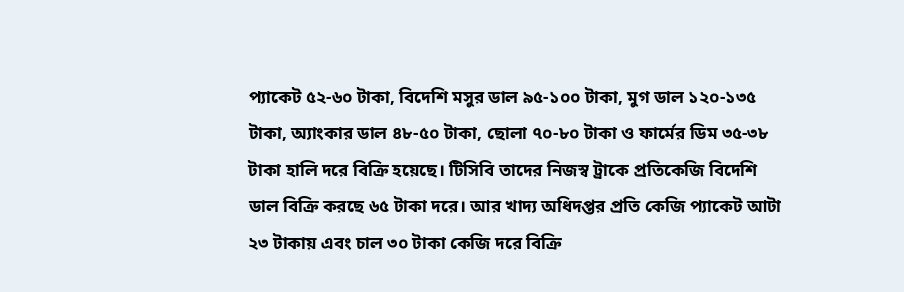প্যাকেট ৫২-৬০ টাকা, বিদেশি মসুর ডাল ৯৫-১০০ টাকা, মুগ ডাল ১২০-১৩৫ টাকা, অ্যাংকার ডাল ৪৮-৫০ টাকা, ছোলা ৭০-৮০ টাকা ও ফার্মের ডিম ৩৫-৩৮ টাকা হালি দরে বিক্রি হয়েছে। টিসিবি তাদের নিজস্ব ট্রাকে প্রতিকেজি বিদেশি ডাল বিক্রি করছে ৬৫ টাকা দরে। আর খাদ্য অধিদপ্তর প্রতি কেজি প্যাকেট আটা ২৩ টাকায় এবং চাল ৩০ টাকা কেজি দরে বিক্রি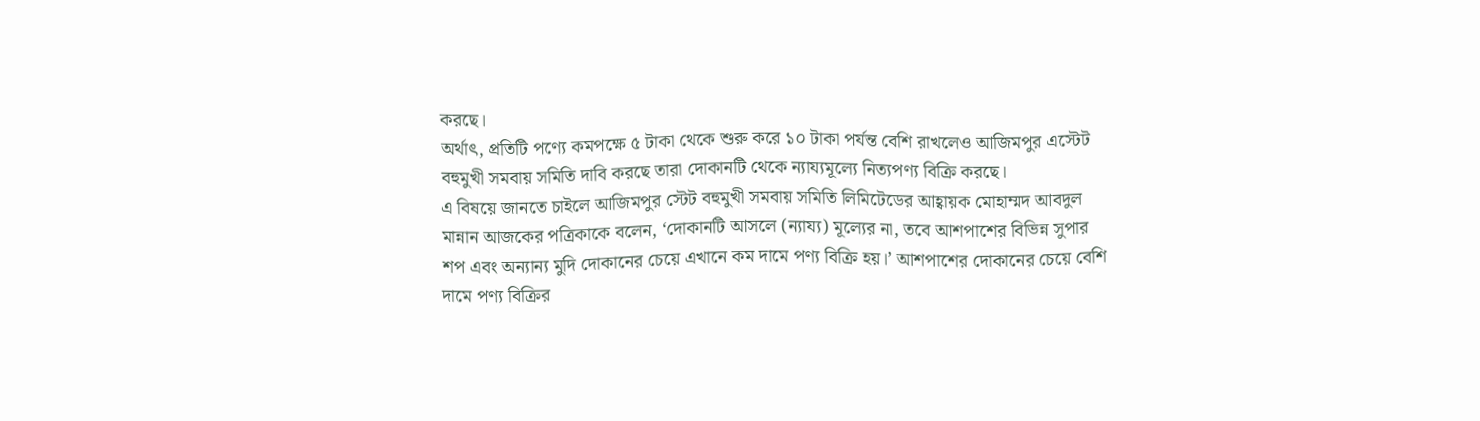করছে।
অর্থাৎ, প্রতিটি পণ্যে কমপক্ষে ৫ টাকা থেকে শুরু করে ১০ টাকা পর্যন্ত বেশি রাখলেও আজিমপুর এস্টেট বহুমুখী সমবায় সমিতি দাবি করছে তারা দোকানটি থেকে ন্যায্যমূল্যে নিত্যপণ্য বিক্রি করছে।
এ বিষয়ে জানতে চাইলে আজিমপুর স্টেট বহুমুখী সমবায় সমিতি লিমিটেডের আহ্বায়ক মোহাম্মদ আবদুল মান্নান আজকের পত্রিকাকে বলেন, ‘দোকানটি আসলে (ন্যায্য) মূল্যের না, তবে আশপাশের বিভিন্ন সুপার শপ এবং অন্যান্য মুদি দোকানের চেয়ে এখানে কম দামে পণ্য বিক্রি হয়।’ আশপাশের দোকানের চেয়ে বেশি দামে পণ্য বিক্রির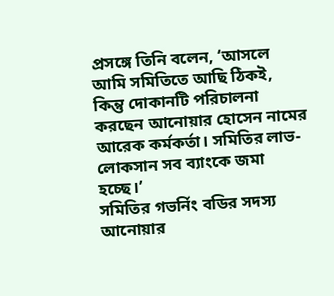প্রসঙ্গে তিনি বলেন, ‘আসলে আমি সমিতিতে আছি ঠিকই, কিন্তু দোকানটি পরিচালনা করছেন আনোয়ার হোসেন নামের আরেক কর্মকর্তা। সমিতির লাভ-লোকসান সব ব্যাংকে জমা হচ্ছে।’
সমিতির গভর্নিং বডির সদস্য আনোয়ার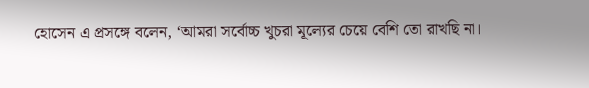হোসেন এ প্রসঙ্গে বলেন, ‘আমরা সর্বোচ্চ খুচরা মূল্যের চেয়ে বেশি তো রাখছি না।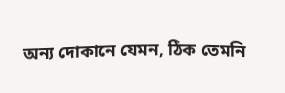অন্য দোকানে যেমন, ঠিক তেমনি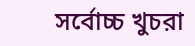সর্বোচ্চ খুচরা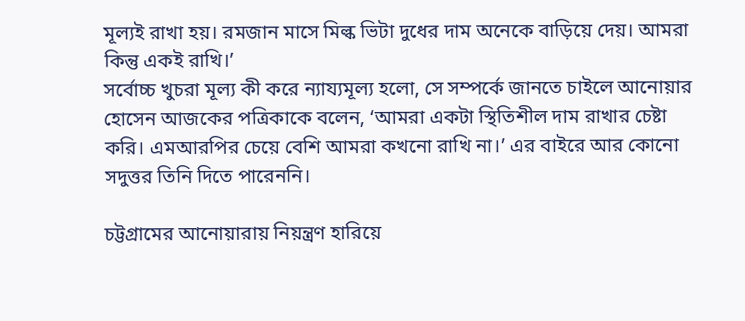মূল্যই রাখা হয়। রমজান মাসে মিল্ক ভিটা দুধের দাম অনেকে বাড়িয়ে দেয়। আমরা কিন্তু একই রাখি।’
সর্বোচ্চ খুচরা মূল্য কী করে ন্যায্যমূল্য হলো, সে সম্পর্কে জানতে চাইলে আনোয়ার হোসেন আজকের পত্রিকাকে বলেন, ‘আমরা একটা স্থিতিশীল দাম রাখার চেষ্টা করি। এমআরপির চেয়ে বেশি আমরা কখনো রাখি না।’ এর বাইরে আর কোনো সদুত্তর তিনি দিতে পারেননি।

চট্টগ্রামের আনোয়ারায় নিয়ন্ত্রণ হারিয়ে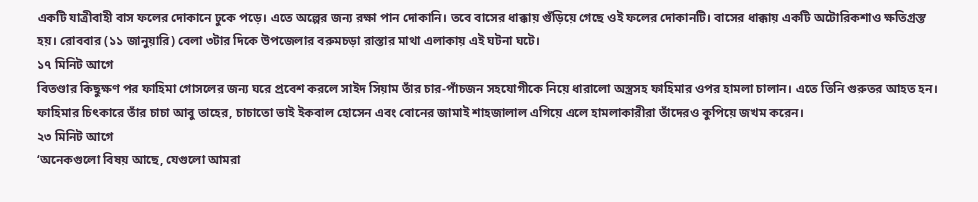একটি যাত্রীবাহী বাস ফলের দোকানে ঢুকে পড়ে। এতে অল্পের জন্য রক্ষা পান দোকানি। তবে বাসের ধাক্কায় গুঁড়িয়ে গেছে ওই ফলের দোকানটি। বাসের ধাক্কায় একটি অটোরিকশাও ক্ষতিগ্রস্ত হয়। রোববার (১১ জানুয়ারি) বেলা ৩টার দিকে উপজেলার বরুমচড়া রাস্তার মাথা এলাকায় এই ঘটনা ঘটে।
১৭ মিনিট আগে
বিতণ্ডার কিছুক্ষণ পর ফাহিমা গোসলের জন্য ঘরে প্রবেশ করলে সাইদ সিয়াম তাঁর চার-পাঁচজন সহযোগীকে নিয়ে ধারালো অস্ত্রসহ ফাহিমার ওপর হামলা চালান। এতে তিনি গুরুতর আহত হন। ফাহিমার চিৎকারে তাঁর চাচা আবু তাহের, চাচাতো ভাই ইকবাল হোসেন এবং বোনের জামাই শাহজালাল এগিয়ে এলে হামলাকারীরা তাঁদেরও কুপিয়ে জখম করেন।
২৩ মিনিট আগে
‘অনেকগুলো বিষয় আছে, যেগুলো আমরা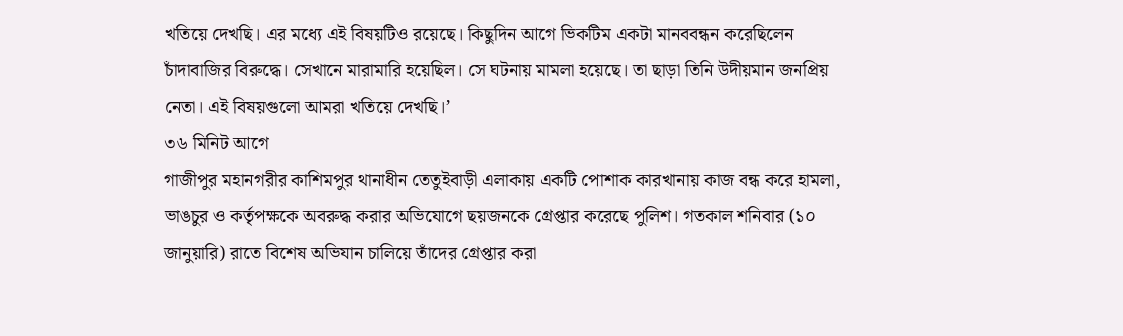খতিয়ে দেখছি। এর মধ্যে এই বিষয়টিও রয়েছে। কিছুদিন আগে ভিকটিম একটা মানববন্ধন করেছিলেন চাঁদাবাজির বিরুদ্ধে। সেখানে মারামারি হয়েছিল। সে ঘটনায় মামলা হয়েছে। তা ছাড়া তিনি উদীয়মান জনপ্রিয় নেতা। এই বিষয়গুলো আমরা খতিয়ে দেখছি।’
৩৬ মিনিট আগে
গাজীপুর মহানগরীর কাশিমপুর থানাধীন তেতুইবাড়ী এলাকায় একটি পোশাক কারখানায় কাজ বন্ধ করে হামলা, ভাঙচুর ও কর্তৃপক্ষকে অবরুদ্ধ করার অভিযোগে ছয়জনকে গ্রেপ্তার করেছে পুলিশ। গতকাল শনিবার (১০ জানুয়ারি) রাতে বিশেষ অভিযান চালিয়ে তাঁদের গ্রেপ্তার করা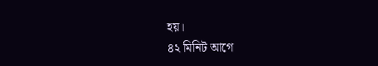হয়।
৪২ মিনিট আগে